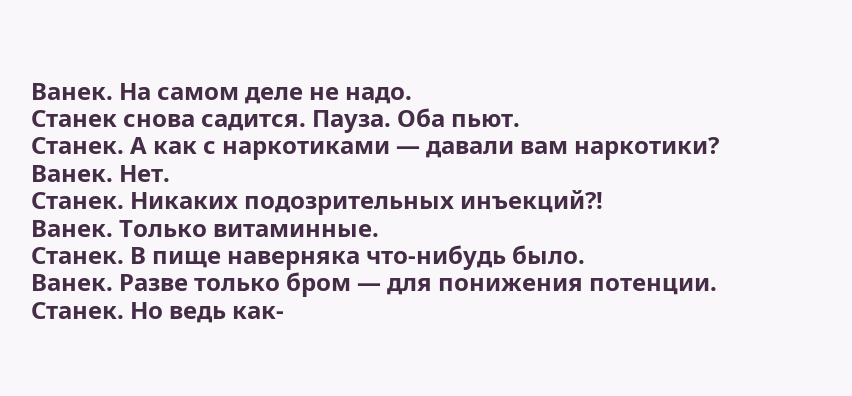Ванек. На самом деле не надо.
Станек снова садится. Пауза. Оба пьют.
Станек. А как с наркотиками — давали вам наркотики?
Ванек. Нет.
Станек. Никаких подозрительных инъекций?!
Ванек. Только витаминные.
Станек. В пище наверняка что-нибудь было.
Ванек. Разве только бром — для понижения потенции.
Станек. Но ведь как-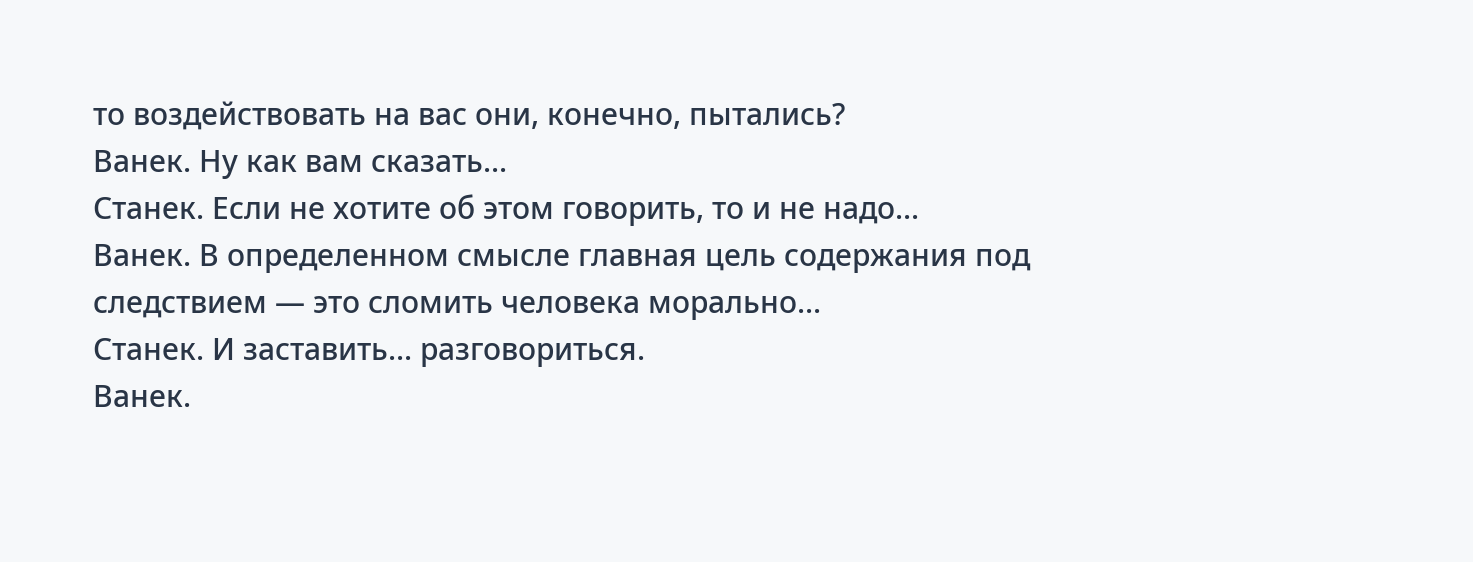то воздействовать на вас они, конечно, пытались?
Ванек. Ну как вам сказать...
Станек. Если не хотите об этом говорить, то и не надо...
Ванек. В определенном смысле главная цель содержания под следствием — это сломить человека морально...
Станек. И заставить... разговориться.
Ванек.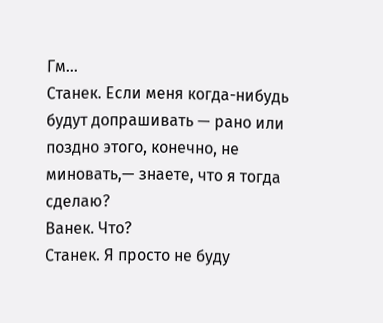Гм...
Станек. Если меня когда-нибудь будут допрашивать — рано или поздно этого, конечно, не миновать,— знаете, что я тогда сделаю?
Ванек. Что?
Станек. Я просто не буду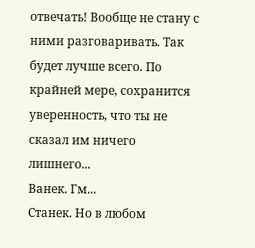отвечать! Вообще не стану с ними разговаривать. Так будет лучше всего. По крайней мере, сохранится уверенность, что ты не сказал им ничего лишнего...
Ванек. Гм...
Станек. Но в любом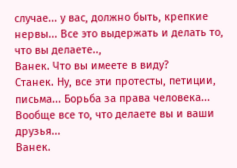случае... у вас, должно быть, крепкие нервы... Все это выдержать и делать то, что вы делаете..,
Ванек. Что вы имеете в виду?
Станек. Ну, все эти протесты, петиции, письма... Борьба за права человека... Вообще все то, что делаете вы и ваши друзья...
Ванек.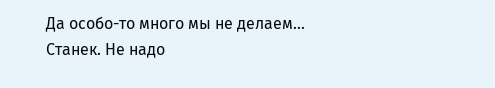Да особо-то много мы не делаем...
Станек. Не надо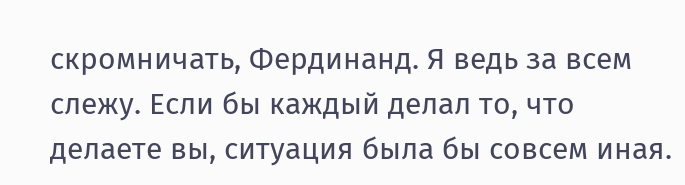скромничать, Фердинанд. Я ведь за всем слежу. Если бы каждый делал то, что делаете вы, ситуация была бы совсем иная.